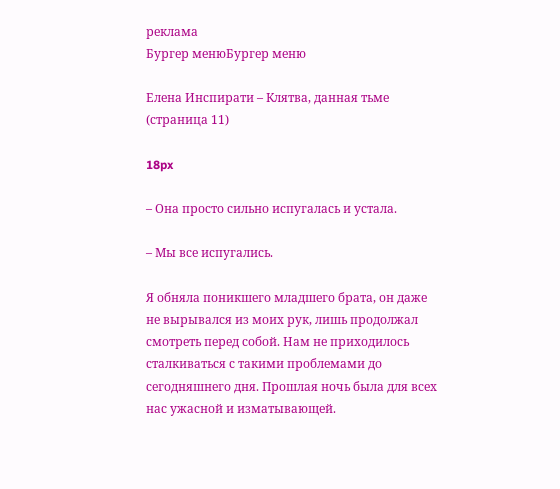реклама
Бургер менюБургер меню

Елена Инспирати – Клятва, данная тьме (страница 11)

18px

– Она просто сильно испугалась и устала.

– Мы все испугались.

Я обняла поникшего младшего брата, он даже не вырывался из моих рук, лишь продолжал смотреть перед собой. Нам не приходилось сталкиваться с такими проблемами до сегодняшнего дня. Прошлая ночь была для всех нас ужасной и изматывающей.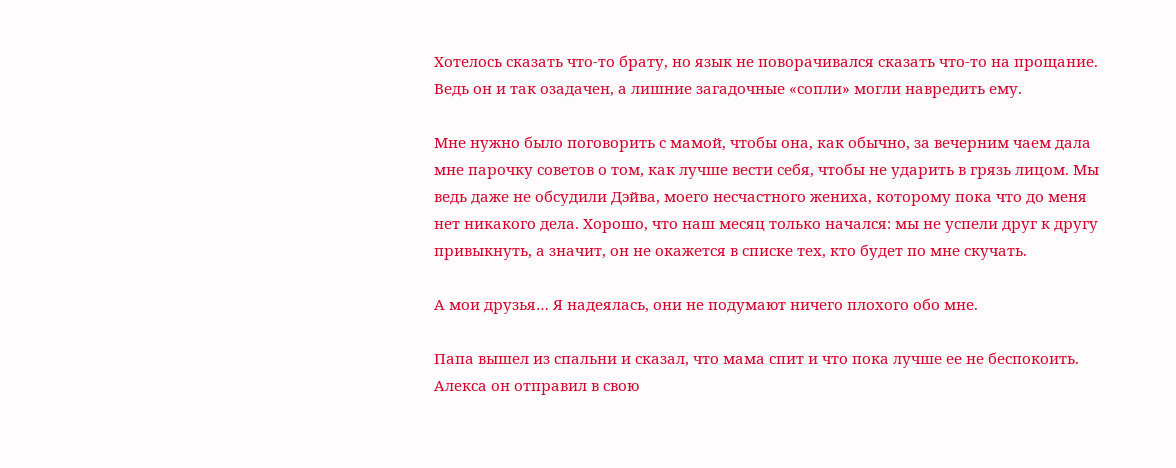Хотелось сказать что-то брату, но язык не поворачивался сказать что-то на прощание. Ведь он и так озадачен, а лишние загадочные «сопли» могли навредить ему.

Мне нужно было поговорить с мамой, чтобы она, как обычно, за вечерним чаем дала мне парочку советов о том, как лучше вести себя, чтобы не ударить в грязь лицом. Мы ведь даже не обсудили Дэйва, моего несчастного жениха, которому пока что до меня нет никакого дела. Хорошо, что наш месяц только начался: мы не успели друг к другу привыкнуть, а значит, он не окажется в списке тех, кто будет по мне скучать.

А мои друзья… Я надеялась, они не подумают ничего плохого обо мне.

Папа вышел из спальни и сказал, что мама спит и что пока лучше ее не беспокоить. Алекса он отправил в свою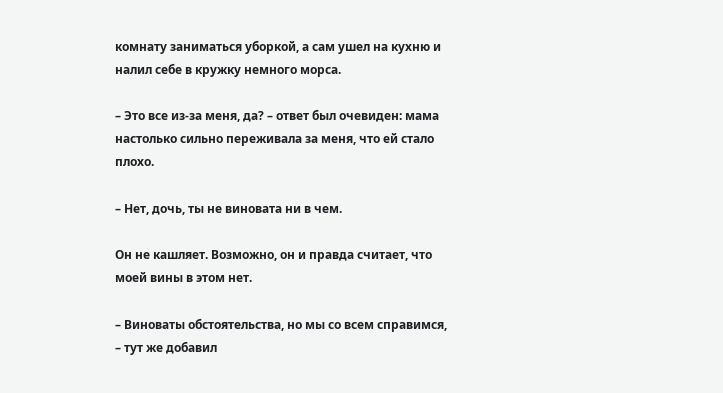комнату заниматься уборкой, а сам ушел на кухню и налил себе в кружку немного морса.

– Это все из-за меня, да? – ответ был очевиден: мама настолько сильно переживала за меня, что ей стало плохо.

– Нет, дочь, ты не виновата ни в чем.

Он не кашляет. Возможно, он и правда считает, что моей вины в этом нет.

– Виноваты обстоятельства, но мы со всем справимся, – тут же добавил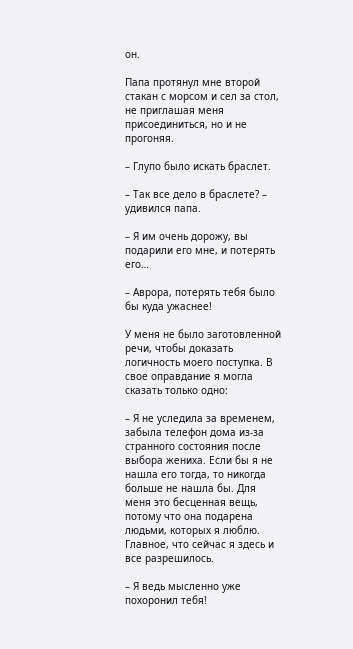он.

Папа протянул мне второй стакан с морсом и сел за стол, не приглашая меня присоединиться, но и не прогоняя.

– Глупо было искать браслет.

– Так все дело в браслете? – удивился папа.

– Я им очень дорожу, вы подарили его мне, и потерять его…

– Аврора, потерять тебя было бы куда ужаснее!

У меня не было заготовленной речи, чтобы доказать логичность моего поступка. В свое оправдание я могла сказать только одно:

– Я не уследила за временем, забыла телефон дома из-за странного состояния после выбора жениха. Если бы я не нашла его тогда, то никогда больше не нашла бы. Для меня это бесценная вещь, потому что она подарена людьми, которых я люблю. Главное, что сейчас я здесь и все разрешилось.

– Я ведь мысленно уже похоронил тебя!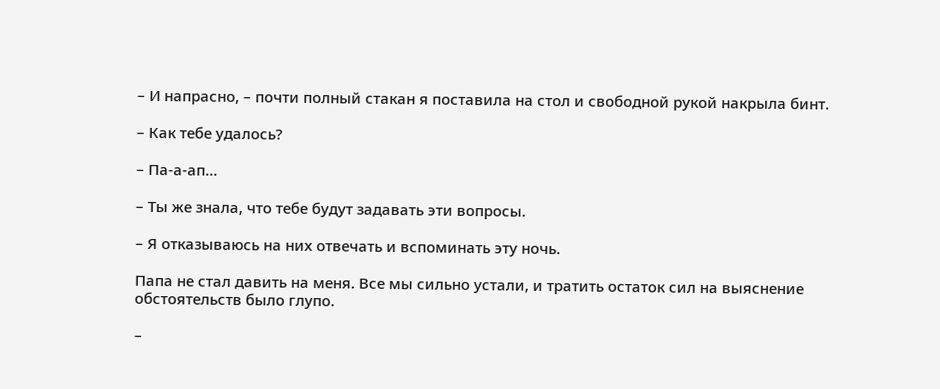– И напрасно, – почти полный стакан я поставила на стол и свободной рукой накрыла бинт.

– Как тебе удалось?

– Па-а-ап…

– Ты же знала, что тебе будут задавать эти вопросы.

– Я отказываюсь на них отвечать и вспоминать эту ночь.

Папа не стал давить на меня. Все мы сильно устали, и тратить остаток сил на выяснение обстоятельств было глупо.

–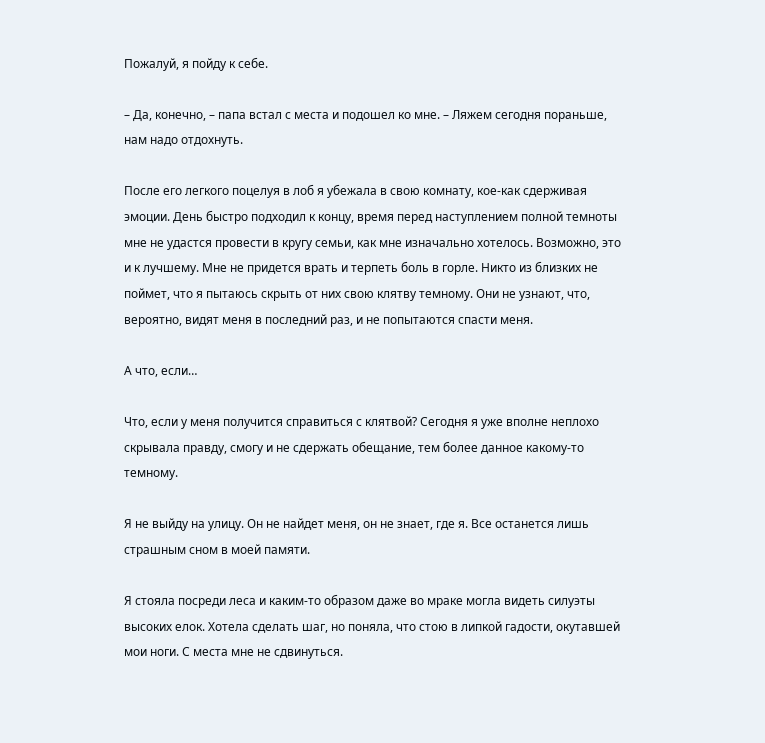Пожалуй, я пойду к себе.

– Да, конечно, – папа встал с места и подошел ко мне. – Ляжем сегодня пораньше, нам надо отдохнуть.

После его легкого поцелуя в лоб я убежала в свою комнату, кое-как сдерживая эмоции. День быстро подходил к концу, время перед наступлением полной темноты мне не удастся провести в кругу семьи, как мне изначально хотелось. Возможно, это и к лучшему. Мне не придется врать и терпеть боль в горле. Никто из близких не поймет, что я пытаюсь скрыть от них свою клятву темному. Они не узнают, что, вероятно, видят меня в последний раз, и не попытаются спасти меня.

А что, если…

Что, если у меня получится справиться с клятвой? Сегодня я уже вполне неплохо скрывала правду, смогу и не сдержать обещание, тем более данное какому-то темному.

Я не выйду на улицу. Он не найдет меня, он не знает, где я. Все останется лишь страшным сном в моей памяти.

Я стояла посреди леса и каким-то образом даже во мраке могла видеть силуэты высоких елок. Хотела сделать шаг, но поняла, что стою в липкой гадости, окутавшей мои ноги. С места мне не сдвинуться.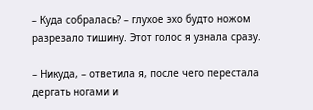– Куда собралась? – глухое эхо будто ножом разрезало тишину. Этот голос я узнала сразу.

– Никуда, – ответила я, после чего перестала дергать ногами и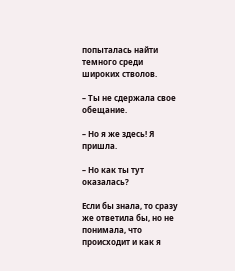попыталась найти темного среди широких стволов.

– Ты не сдержала свое обещание.

– Но я же здесь! Я пришла.

– Но как ты тут оказалась?

Если бы знала, то сразу же ответила бы, но не понимала, что происходит и как я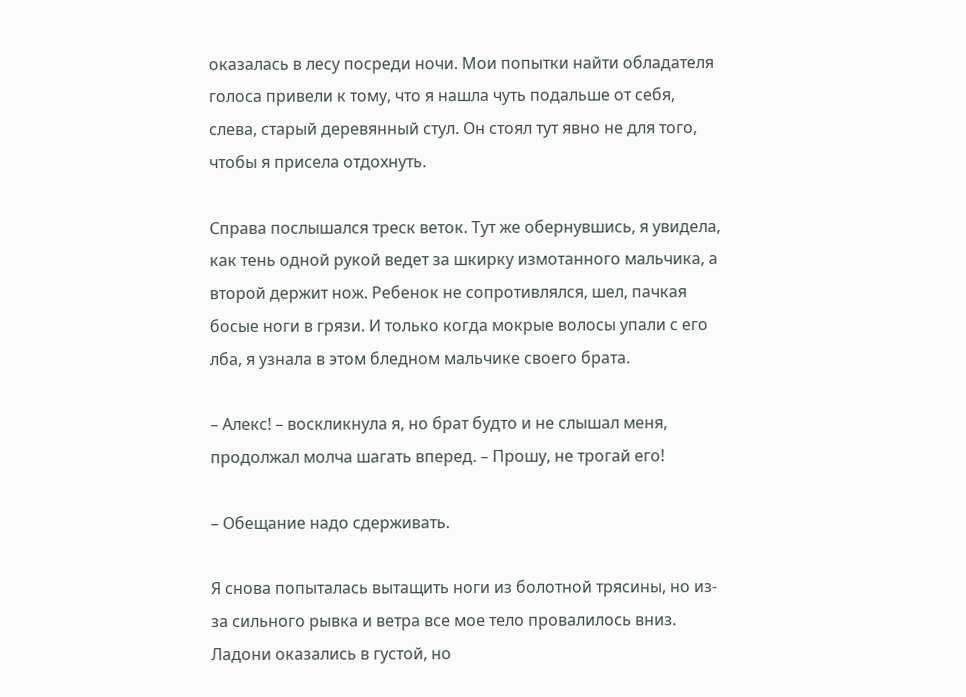оказалась в лесу посреди ночи. Мои попытки найти обладателя голоса привели к тому, что я нашла чуть подальше от себя, слева, старый деревянный стул. Он стоял тут явно не для того, чтобы я присела отдохнуть.

Справа послышался треск веток. Тут же обернувшись, я увидела, как тень одной рукой ведет за шкирку измотанного мальчика, а второй держит нож. Ребенок не сопротивлялся, шел, пачкая босые ноги в грязи. И только когда мокрые волосы упали с его лба, я узнала в этом бледном мальчике своего брата.

– Алекс! – воскликнула я, но брат будто и не слышал меня, продолжал молча шагать вперед. – Прошу, не трогай его!

– Обещание надо сдерживать.

Я снова попыталась вытащить ноги из болотной трясины, но из-за сильного рывка и ветра все мое тело провалилось вниз. Ладони оказались в густой, но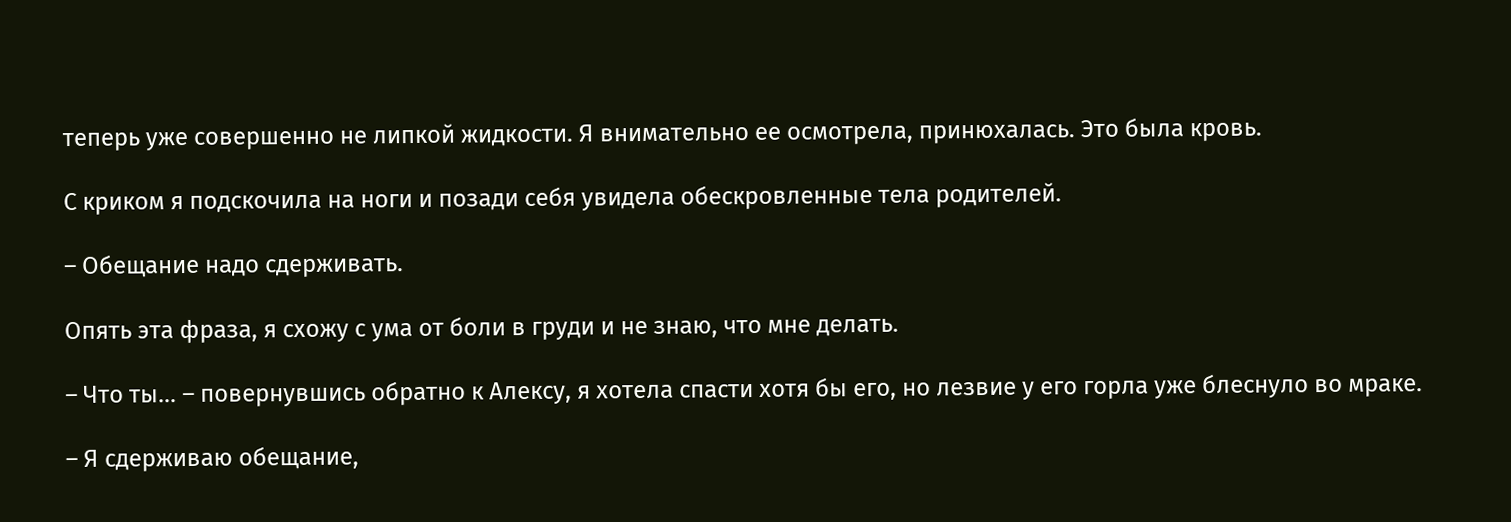теперь уже совершенно не липкой жидкости. Я внимательно ее осмотрела, принюхалась. Это была кровь.

С криком я подскочила на ноги и позади себя увидела обескровленные тела родителей.

– Обещание надо сдерживать.

Опять эта фраза, я схожу с ума от боли в груди и не знаю, что мне делать.

– Что ты… – повернувшись обратно к Алексу, я хотела спасти хотя бы его, но лезвие у его горла уже блеснуло во мраке.

– Я сдерживаю обещание,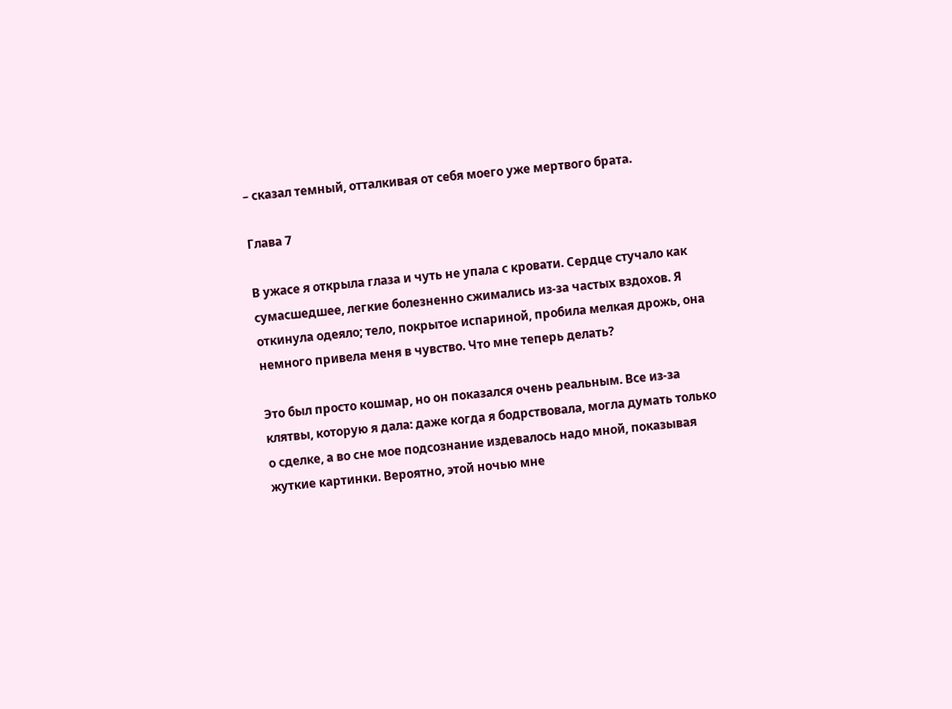– сказал темный, отталкивая от себя моего уже мертвого брата.

Глава 7

В ужасе я открыла глаза и чуть не упала с кровати. Сердце стучало как сумасшедшее, легкие болезненно сжимались из-за частых вздохов. Я откинула одеяло; тело, покрытое испариной, пробила мелкая дрожь, она немного привела меня в чувство. Что мне теперь делать?

Это был просто кошмар, но он показался очень реальным. Все из-за клятвы, которую я дала: даже когда я бодрствовала, могла думать только о сделке, а во сне мое подсознание издевалось надо мной, показывая жуткие картинки. Вероятно, этой ночью мне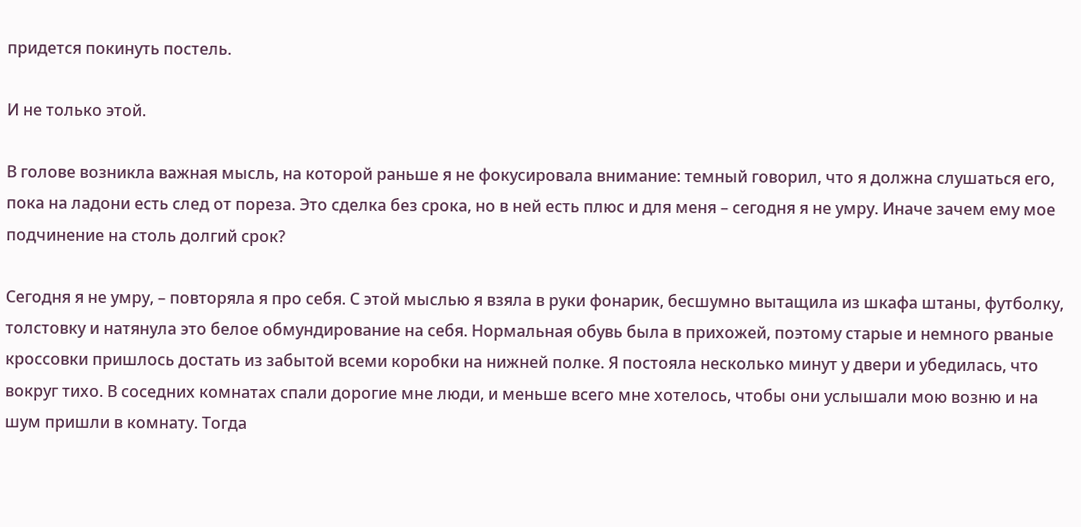придется покинуть постель.

И не только этой.

В голове возникла важная мысль, на которой раньше я не фокусировала внимание: темный говорил, что я должна слушаться его, пока на ладони есть след от пореза. Это сделка без срока, но в ней есть плюс и для меня – сегодня я не умру. Иначе зачем ему мое подчинение на столь долгий срок?

Сегодня я не умру, – повторяла я про себя. С этой мыслью я взяла в руки фонарик, бесшумно вытащила из шкафа штаны, футболку, толстовку и натянула это белое обмундирование на себя. Нормальная обувь была в прихожей, поэтому старые и немного рваные кроссовки пришлось достать из забытой всеми коробки на нижней полке. Я постояла несколько минут у двери и убедилась, что вокруг тихо. В соседних комнатах спали дорогие мне люди, и меньше всего мне хотелось, чтобы они услышали мою возню и на шум пришли в комнату. Тогда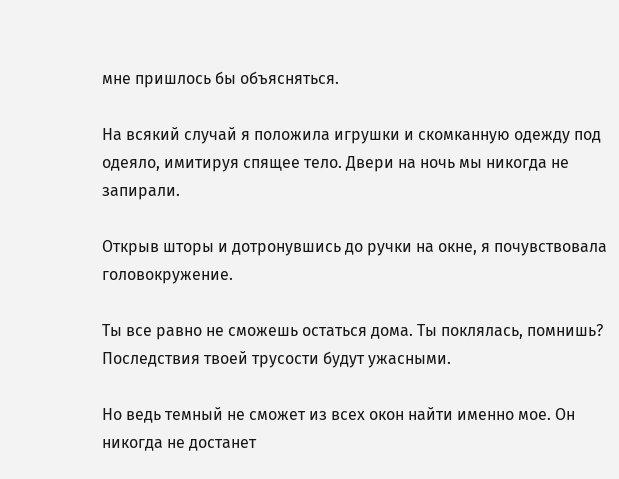мне пришлось бы объясняться.

На всякий случай я положила игрушки и скомканную одежду под одеяло, имитируя спящее тело. Двери на ночь мы никогда не запирали.

Открыв шторы и дотронувшись до ручки на окне, я почувствовала головокружение.

Ты все равно не сможешь остаться дома. Ты поклялась, помнишь? Последствия твоей трусости будут ужасными.

Но ведь темный не сможет из всех окон найти именно мое. Он никогда не достанет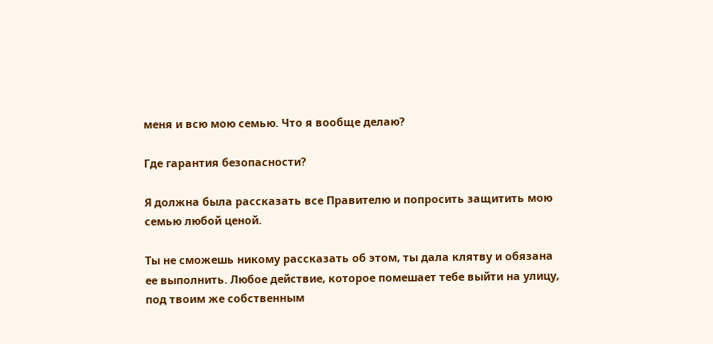меня и всю мою семью. Что я вообще делаю?

Где гарантия безопасности?

Я должна была рассказать все Правителю и попросить защитить мою семью любой ценой.

Ты не сможешь никому рассказать об этом, ты дала клятву и обязана ее выполнить. Любое действие, которое помешает тебе выйти на улицу, под твоим же собственным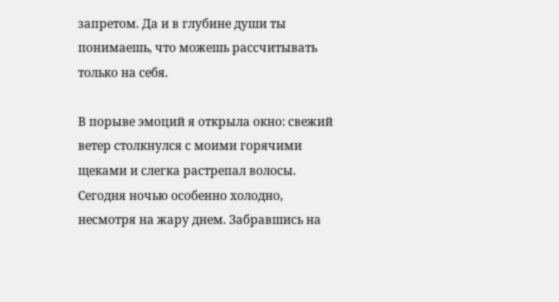запретом. Да и в глубине души ты понимаешь, что можешь рассчитывать только на себя.

В порыве эмоций я открыла окно: свежий ветер столкнулся с моими горячими щеками и слегка растрепал волосы. Сегодня ночью особенно холодно, несмотря на жару днем. Забравшись на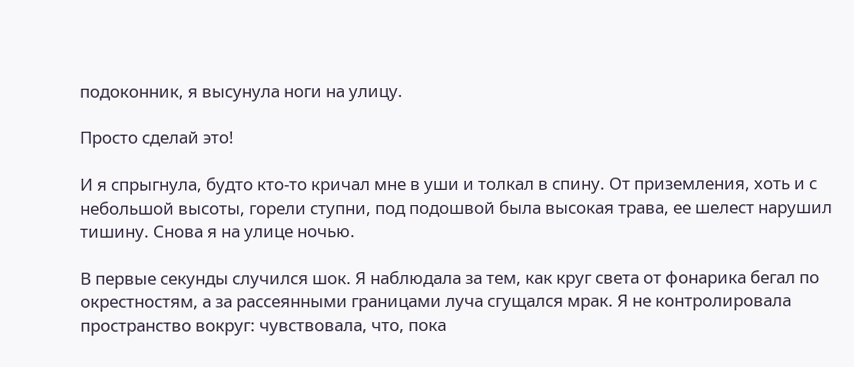подоконник, я высунула ноги на улицу.

Просто сделай это!

И я спрыгнула, будто кто-то кричал мне в уши и толкал в спину. От приземления, хоть и с небольшой высоты, горели ступни, под подошвой была высокая трава, ее шелест нарушил тишину. Снова я на улице ночью.

В первые секунды случился шок. Я наблюдала за тем, как круг света от фонарика бегал по окрестностям, а за рассеянными границами луча сгущался мрак. Я не контролировала пространство вокруг: чувствовала, что, пока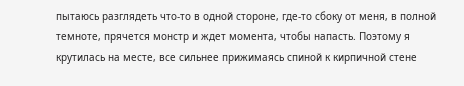пытаюсь разглядеть что-то в одной стороне, где-то сбоку от меня, в полной темноте, прячется монстр и ждет момента, чтобы напасть. Поэтому я крутилась на месте, все сильнее прижимаясь спиной к кирпичной стене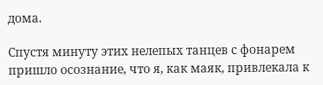дома.

Спустя минуту этих нелепых танцев с фонарем пришло осознание, что я, как маяк, привлекала к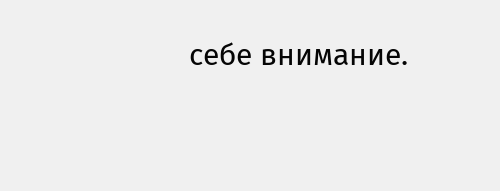себе внимание.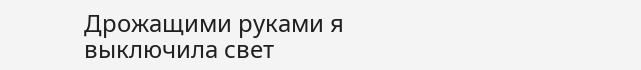Дрожащими руками я выключила свет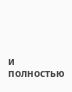и полностью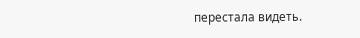перестала видеть.